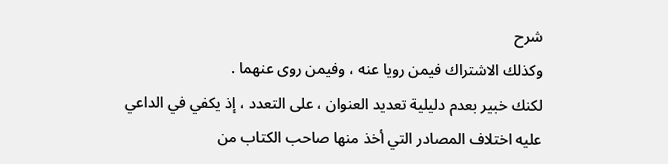شرح
وكذلك الاشتراك فيمن رويا عنه ، وفيمن روى عنهما .
لكنك خبير بعدم دليلية تعديد العنوان ، على التعدد ، إذ يكفي في الداعي
عليه اختلاف المصادر التي أخذ منها صاحب الكتاب من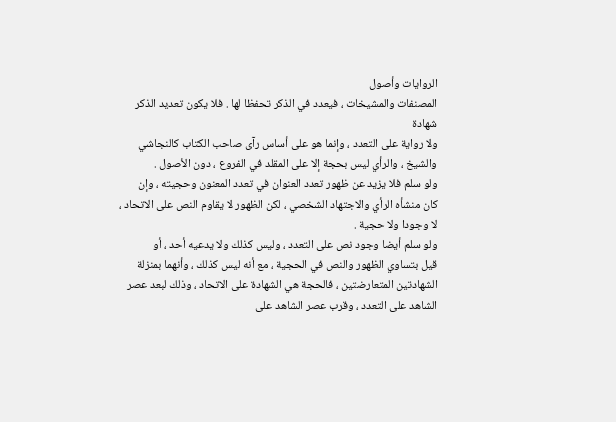الروايات وأصول
المصنفات والمشيخات ، فيعدد في الذكر تحفظا لها . فلا يكون تعديد الذكر شهادة
ولا رواية على التعدد ، وإنما هو على أساس رآى صاحب الكتاب كالنجاشي
والشيخ ، والرأي ليس بحجة إلا على المقلد في الفروع ، دون الأصول .
ولو سلم فلا يزيد عن ظهور تعدد العنوان في تعدد المعنون وحجيته ، وإن
كان منشأه الرأي والاجتهاد الشخصي ، لكن الظهور لا يقاوم النص على الاتحاد ،
لا وجودا ولا حجية .
ولو سلم أيضا وجود نص على التعدد ، وليس كذلك ولا يدعيه أحد ، أو
قيل بتساوي الظهور والنص في الحجية ، مع أنه ليس كذلك ، وأنهما بمنزلة
الشهادتين المتعارضتين ، فالحجة هي الشهادة على الاتحاد ، وذلك لبعد عصر
الشاهد على التعدد ، وقرب عصر الشاهد على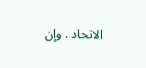الاتحاد . وإن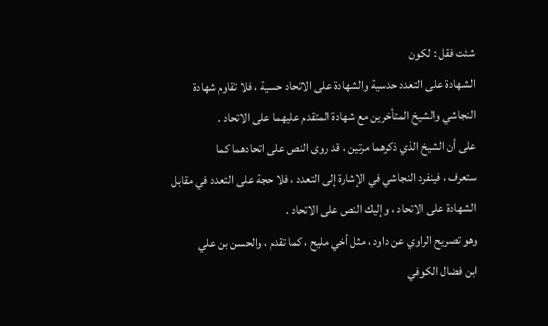شئت فقل : لكون
الشهادة على التعدد حدسية والشهادة على الاتحاد حسية ، فلا تقاوم شهادة
النجاشي والشيخ المتأخرين مع شهادة المتقدم عليهما على الاتحاد .
على أن الشيخ الذي ذكرهما مرتين ، قد روى النص على اتحادهما كما
ستعرف ، فينفرد النجاشي في الإشارة إلى التعدد ، فلا حجة على التعدد في مقابل
الشهادة على الاتحاد ، وإليك النص على الاتحاد .
وهو تصريح الراوي عن داود ، مثل أخي مليح ، كما تقدم ، والحسن بن علي
ابن فضال الكوفي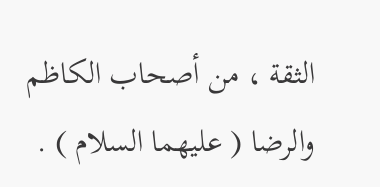الثقة ، من أصحاب الكاظم والرضا ( عليهما السلام ) .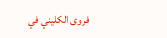فروى الكليني في